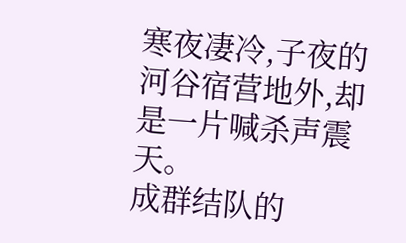寒夜凄冷,子夜的河谷宿营地外,却是一片喊杀声震天。
成群结队的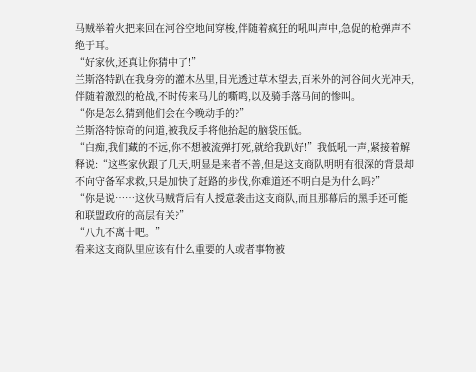马贼举着火把来回在河谷空地间穿梭,伴随着疯狂的吼叫声中,急促的枪弹声不绝于耳。
“好家伙,还真让你猜中了!”
兰斯洛特趴在我身旁的灌木丛里,目光透过草木望去,百米外的河谷间火光冲天,伴随着激烈的枪战,不时传来马儿的嘶鸣,以及骑手落马间的惨叫。
“你是怎么猜到他们会在今晚动手的?”
兰斯洛特惊奇的问道,被我反手将他抬起的脑袋压低。
“白痴,我们藏的不远,你不想被流弹打死,就给我趴好!”我低吼一声,紧接着解释说:“这些家伙跟了几天,明显是来者不善,但是这支商队明明有很深的背景却不向守备军求救,只是加快了赶路的步伐,你难道还不明白是为什么吗?”
“你是说……这伙马贼背后有人授意袭击这支商队,而且那幕后的黑手还可能和联盟政府的高层有关?”
“八九不离十吧。”
看来这支商队里应该有什么重要的人或者事物被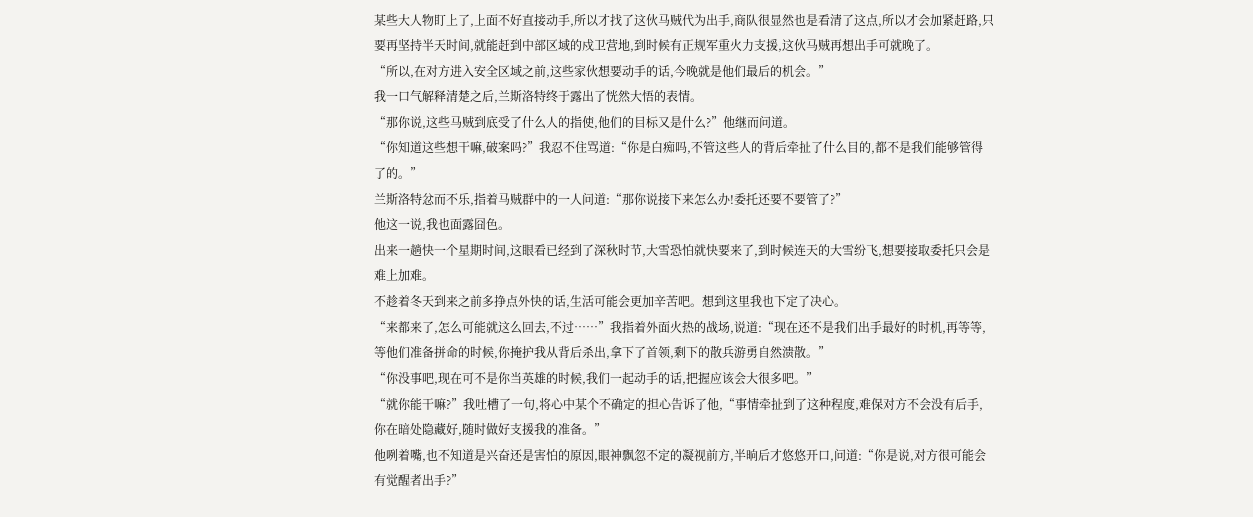某些大人物盯上了,上面不好直接动手,所以才找了这伙马贼代为出手,商队很显然也是看清了这点,所以才会加紧赶路,只要再坚持半天时间,就能赶到中部区域的戍卫营地,到时候有正规军重火力支援,这伙马贼再想出手可就晚了。
“所以,在对方进入安全区域之前,这些家伙想要动手的话,今晚就是他们最后的机会。”
我一口气解释清楚之后,兰斯洛特终于露出了恍然大悟的表情。
“那你说,这些马贼到底受了什么人的指使,他们的目标又是什么?”他继而问道。
“你知道这些想干嘛,破案吗?”我忍不住骂道:“你是白痴吗,不管这些人的背后牵扯了什么目的,都不是我们能够管得了的。”
兰斯洛特忿而不乐,指着马贼群中的一人问道:“那你说接下来怎么办!委托还要不要管了?”
他这一说,我也面露囧色。
出来一趟快一个星期时间,这眼看已经到了深秋时节,大雪恐怕就快要来了,到时候连天的大雪纷飞,想要接取委托只会是难上加难。
不趁着冬天到来之前多挣点外快的话,生活可能会更加辛苦吧。想到这里我也下定了决心。
“来都来了,怎么可能就这么回去,不过……”我指着外面火热的战场,说道:“现在还不是我们出手最好的时机,再等等,等他们准备拼命的时候,你掩护我从背后杀出,拿下了首领,剩下的散兵游勇自然溃散。”
“你没事吧,现在可不是你当英雄的时候,我们一起动手的话,把握应该会大很多吧。”
“就你能干嘛?”我吐槽了一句,将心中某个不确定的担心告诉了他,“事情牵扯到了这种程度,难保对方不会没有后手,你在暗处隐藏好,随时做好支援我的准备。”
他咧着嘴,也不知道是兴奋还是害怕的原因,眼神飘忽不定的凝视前方,半晌后才悠悠开口,问道:“你是说,对方很可能会有觉醒者出手?”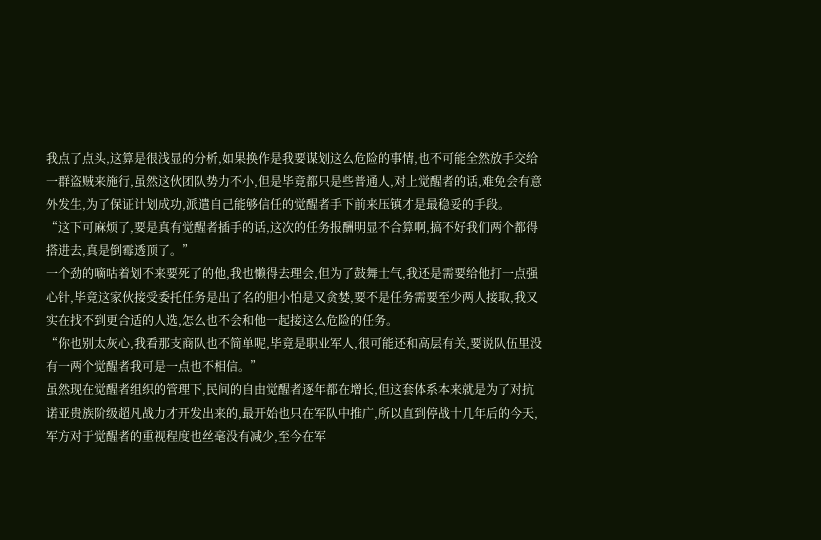我点了点头,这算是很浅显的分析,如果换作是我要谋划这么危险的事情,也不可能全然放手交给一群盗贼来施行,虽然这伙团队势力不小,但是毕竟都只是些普通人,对上觉醒者的话,难免会有意外发生,为了保证计划成功,派遣自己能够信任的觉醒者手下前来压镇才是最稳妥的手段。
“这下可麻烦了,要是真有觉醒者插手的话,这次的任务报酬明显不合算啊,搞不好我们两个都得搭进去,真是倒霉透顶了。”
一个劲的嘀咕着划不来要死了的他,我也懒得去理会,但为了鼓舞士气,我还是需要给他打一点强心针,毕竟这家伙接受委托任务是出了名的胆小怕是又贪婪,要不是任务需要至少两人接取,我又实在找不到更合适的人选,怎么也不会和他一起接这么危险的任务。
“你也别太灰心,我看那支商队也不简单呢,毕竟是职业军人,很可能还和高层有关,要说队伍里没有一两个觉醒者我可是一点也不相信。”
虽然现在觉醒者组织的管理下,民间的自由觉醒者逐年都在增长,但这套体系本来就是为了对抗诺亚贵族阶级超凡战力才开发出来的,最开始也只在军队中推广,所以直到停战十几年后的今天,军方对于觉醒者的重视程度也丝毫没有减少,至今在军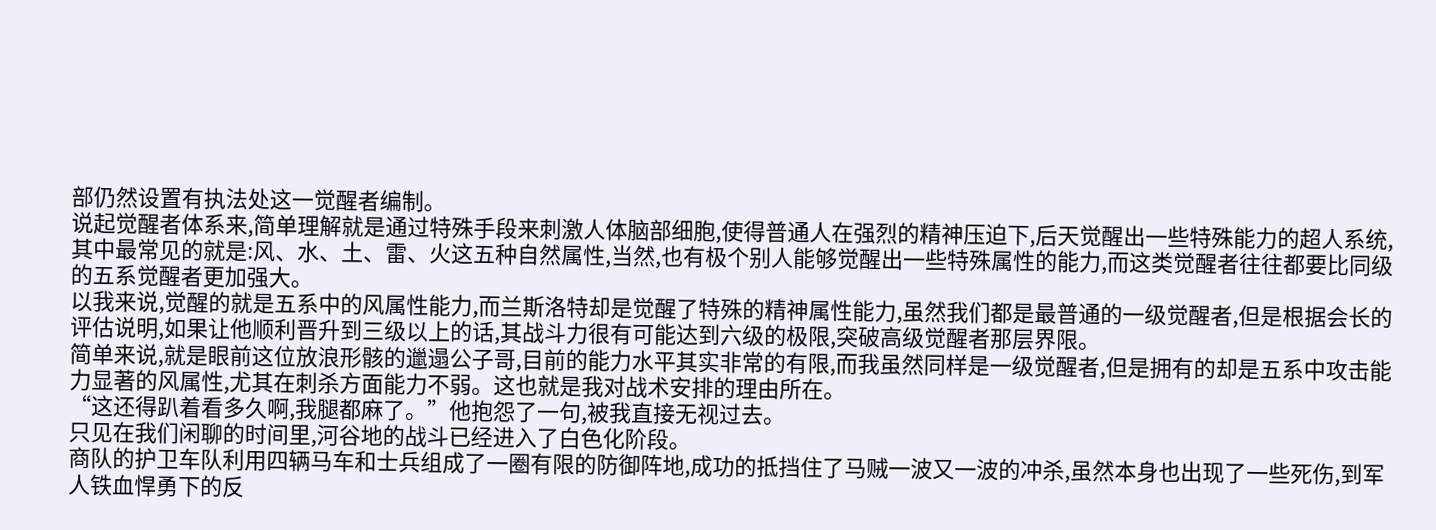部仍然设置有执法处这一觉醒者编制。
说起觉醒者体系来,简单理解就是通过特殊手段来刺激人体脑部细胞,使得普通人在强烈的精神压迫下,后天觉醒出一些特殊能力的超人系统,其中最常见的就是:风、水、土、雷、火这五种自然属性,当然,也有极个别人能够觉醒出一些特殊属性的能力,而这类觉醒者往往都要比同级的五系觉醒者更加强大。
以我来说,觉醒的就是五系中的风属性能力,而兰斯洛特却是觉醒了特殊的精神属性能力,虽然我们都是最普通的一级觉醒者,但是根据会长的评估说明,如果让他顺利晋升到三级以上的话,其战斗力很有可能达到六级的极限,突破高级觉醒者那层界限。
简单来说,就是眼前这位放浪形骸的邋遢公子哥,目前的能力水平其实非常的有限,而我虽然同样是一级觉醒者,但是拥有的却是五系中攻击能力显著的风属性,尤其在刺杀方面能力不弱。这也就是我对战术安排的理由所在。
“这还得趴着看多久啊,我腿都麻了。”他抱怨了一句,被我直接无视过去。
只见在我们闲聊的时间里,河谷地的战斗已经进入了白色化阶段。
商队的护卫车队利用四辆马车和士兵组成了一圈有限的防御阵地,成功的抵挡住了马贼一波又一波的冲杀,虽然本身也出现了一些死伤,到军人铁血悍勇下的反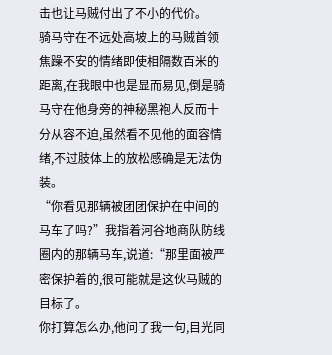击也让马贼付出了不小的代价。
骑马守在不远处高坡上的马贼首领焦躁不安的情绪即使相隔数百米的距离,在我眼中也是显而易见,倒是骑马守在他身旁的神秘黑袍人反而十分从容不迫,虽然看不见他的面容情绪,不过肢体上的放松感确是无法伪装。
“你看见那辆被团团保护在中间的马车了吗?”我指着河谷地商队防线圈内的那辆马车,说道:“那里面被严密保护着的,很可能就是这伙马贼的目标了。
你打算怎么办,他问了我一句,目光同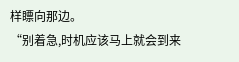样瞟向那边。
“别着急,时机应该马上就会到来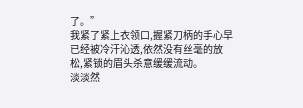了。”
我紧了紧上衣领口,握紧刀柄的手心早已经被冷汗沁透,依然没有丝毫的放松,紧锁的眉头杀意缓缓流动。
淡淡然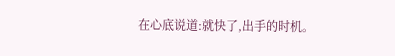在心底说道:就快了,出手的时机。